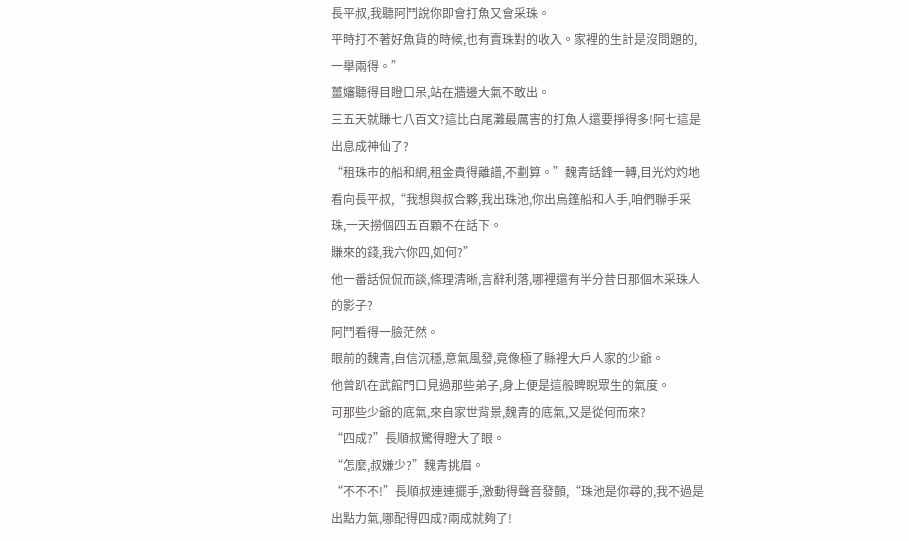長平叔,我聽阿鬥說你即會打魚又會采珠。
平時打不著好魚貨的時候,也有賣珠對的收入。家裡的生計是沒問題的,一舉兩得。”
薑嬸聽得目瞪口呆,站在牆邊大氣不敢出。
三五天就賺七八百文?這比白尾灘最厲害的打魚人還要掙得多!阿七這是出息成神仙了?
“租珠市的船和網,租金貴得離譜,不劃算。”魏青話鋒一轉,目光灼灼地看向長平叔,“我想與叔合夥,我出珠池,你出烏篷船和人手,咱們聯手采珠,一天撈個四五百顆不在話下。
賺來的錢,我六你四,如何?”
他一番話侃侃而談,條理清晰,言辭利落,哪裡還有半分昔日那個木采珠人的影子?
阿鬥看得一臉茫然。
眼前的魏青,自信沉穩,意氣風發,竟像極了縣裡大戶人家的少爺。
他曾趴在武館門口見過那些弟子,身上便是這般睥睨眾生的氣度。
可那些少爺的底氣,來自家世背景,魏青的底氣,又是從何而來?
“四成?”長順叔驚得瞪大了眼。
“怎麼,叔嫌少?”魏青挑眉。
“不不不!”長順叔連連擺手,激動得聲音發顫,“珠池是你尋的,我不過是出點力氣,哪配得四成?兩成就夠了!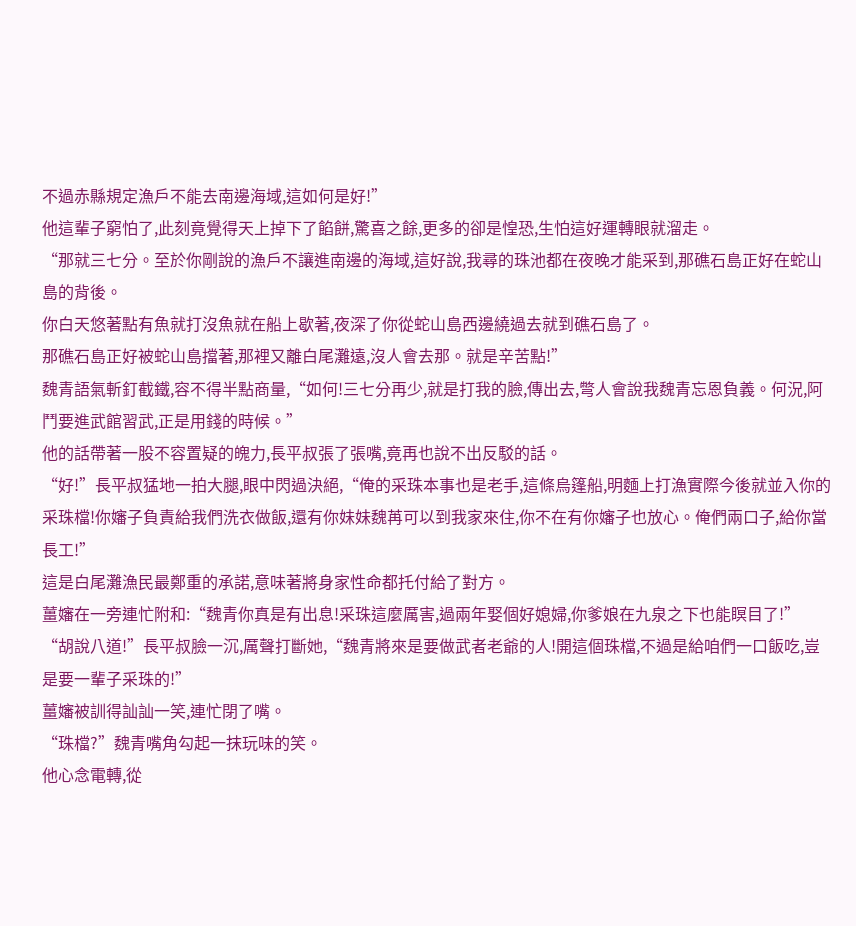不過赤縣規定漁戶不能去南邊海域,這如何是好!”
他這輩子窮怕了,此刻竟覺得天上掉下了餡餅,驚喜之餘,更多的卻是惶恐,生怕這好運轉眼就溜走。
“那就三七分。至於你剛說的漁戶不讓進南邊的海域,這好說,我尋的珠池都在夜晚才能采到,那礁石島正好在蛇山島的背後。
你白天悠著點有魚就打沒魚就在船上歇著,夜深了你從蛇山島西邊繞過去就到礁石島了。
那礁石島正好被蛇山島擋著,那裡又離白尾灘遠,沒人會去那。就是辛苦點!”
魏青語氣斬釘截鐵,容不得半點商量,“如何!三七分再少,就是打我的臉,傳出去,彆人會說我魏青忘恩負義。何況,阿鬥要進武館習武,正是用錢的時候。”
他的話帶著一股不容置疑的魄力,長平叔張了張嘴,竟再也說不出反駁的話。
“好!”長平叔猛地一拍大腿,眼中閃過決絕,“俺的采珠本事也是老手,這條烏篷船,明麵上打漁實際今後就並入你的采珠檔!你嬸子負責給我們洗衣做飯,還有你妹妹魏苒可以到我家來住,你不在有你嬸子也放心。俺們兩口子,給你當長工!”
這是白尾灘漁民最鄭重的承諾,意味著將身家性命都托付給了對方。
薑嬸在一旁連忙附和:“魏青你真是有出息!采珠這麼厲害,過兩年娶個好媳婦,你爹娘在九泉之下也能瞑目了!”
“胡說八道!”長平叔臉一沉,厲聲打斷她,“魏青將來是要做武者老爺的人!開這個珠檔,不過是給咱們一口飯吃,豈是要一輩子采珠的!”
薑嬸被訓得訕訕一笑,連忙閉了嘴。
“珠檔?”魏青嘴角勾起一抹玩味的笑。
他心念電轉,從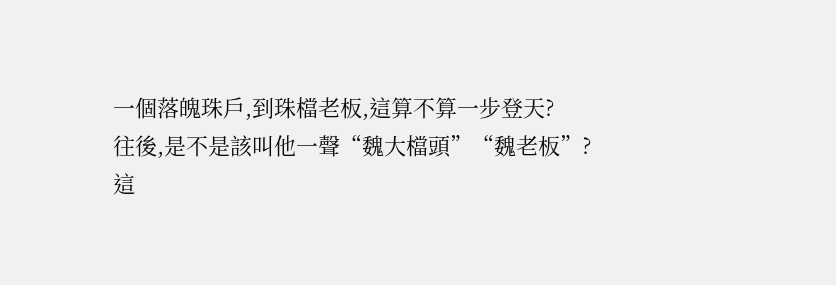一個落魄珠戶,到珠檔老板,這算不算一步登天?
往後,是不是該叫他一聲“魏大檔頭”“魏老板”?
這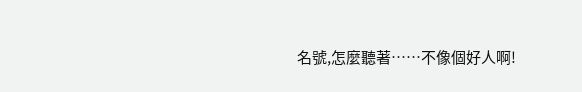名號,怎麼聽著……不像個好人啊!